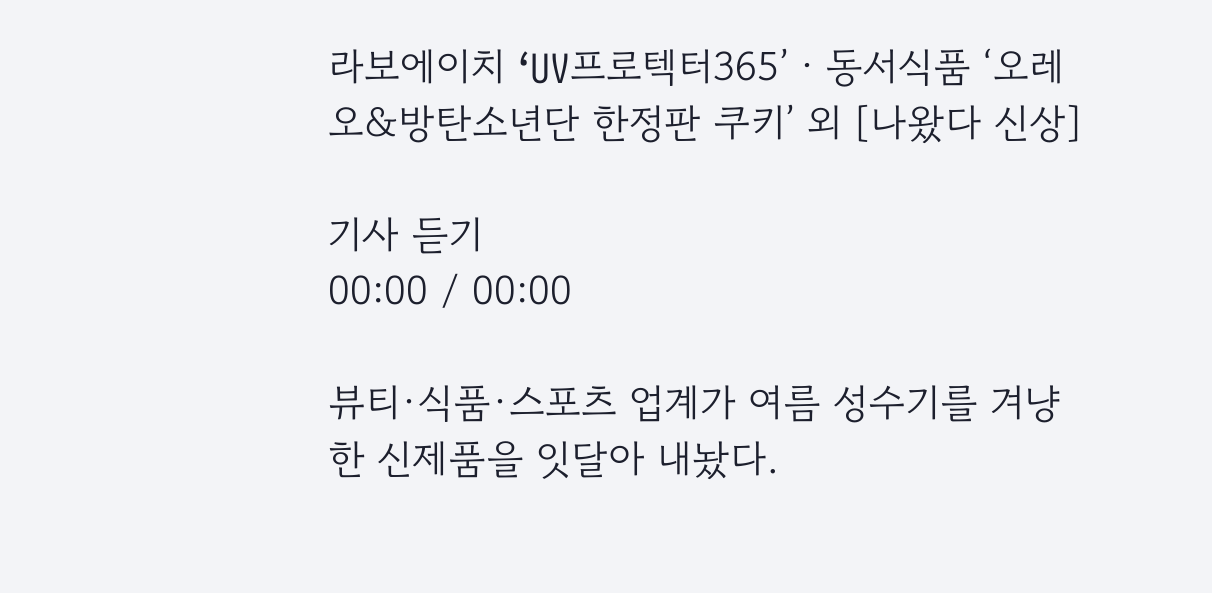라보에이치 ‘UV프로텍터365’ㆍ동서식품 ‘오레오&방탄소년단 한정판 쿠키’ 외 [나왔다 신상]

기사 듣기
00:00 / 00:00

뷰티·식품·스포츠 업계가 여름 성수기를 겨냥한 신제품을 잇달아 내놨다.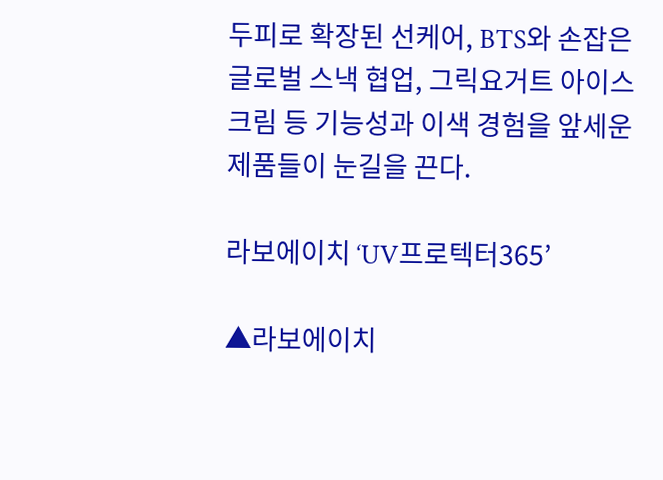두피로 확장된 선케어, BTS와 손잡은 글로벌 스낵 협업, 그릭요거트 아이스크림 등 기능성과 이색 경험을 앞세운 제품들이 눈길을 끈다.

라보에이치 ‘UV프로텍터365’

▲라보에이치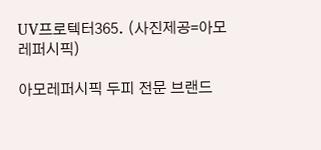UV프로텍터365. (사진제공=아모레퍼시픽)

아모레퍼시픽 두피 전문 브랜드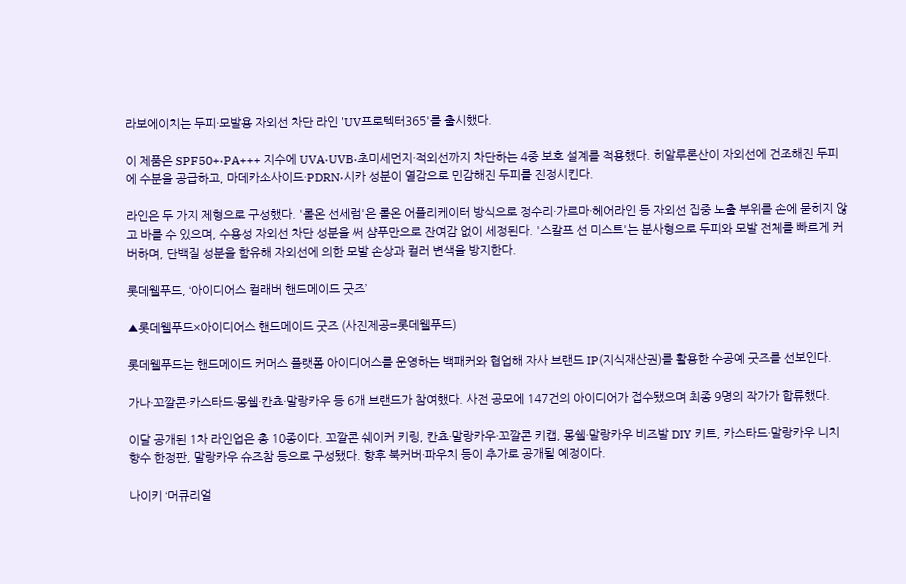라보에이치는 두피·모발용 자외선 차단 라인 'UV프로텍터365'를 출시했다.

이 제품은 SPF50+·PA+++ 지수에 UVA·UVB·초미세먼지·적외선까지 차단하는 4중 보호 설계를 적용했다. 히알루론산이 자외선에 건조해진 두피에 수분을 공급하고, 마데카소사이드·PDRN·시카 성분이 열감으로 민감해진 두피를 진정시킨다.

라인은 두 가지 제형으로 구성했다. '롤온 선세럼'은 롤온 어플리케이터 방식으로 정수리·가르마·헤어라인 등 자외선 집중 노출 부위를 손에 묻히지 않고 바를 수 있으며, 수용성 자외선 차단 성분을 써 샴푸만으로 잔여감 없이 세정된다. '스칼프 선 미스트'는 분사형으로 두피와 모발 전체를 빠르게 커버하며, 단백질 성분을 함유해 자외선에 의한 모발 손상과 컬러 변색을 방지한다.

롯데웰푸드, ‘아이디어스 컬래버 핸드메이드 굿즈’

▲롯데웰푸드×아이디어스 핸드메이드 굿즈 (사진제공=롯데웰푸드)

롯데웰푸드는 핸드메이드 커머스 플랫폼 아이디어스를 운영하는 백패커와 협업해 자사 브랜드 IP(지식재산권)를 활용한 수공예 굿즈를 선보인다.

가나·꼬깔콘·카스타드·몽쉘·칸쵸·말랑카우 등 6개 브랜드가 참여했다. 사전 공모에 147건의 아이디어가 접수됐으며 최종 9명의 작가가 합류했다.

이달 공개된 1차 라인업은 총 10종이다. 꼬깔콘 쉐이커 키링, 칸쵸·말랑카우·꼬깔콘 키캡, 몽쉘·말랑카우 비즈발 DIY 키트, 카스타드·말랑카우 니치 향수 한정판, 말랑카우 슈즈참 등으로 구성됐다. 향후 북커버·파우치 등이 추가로 공개될 예정이다.

나이키 ‘머큐리얼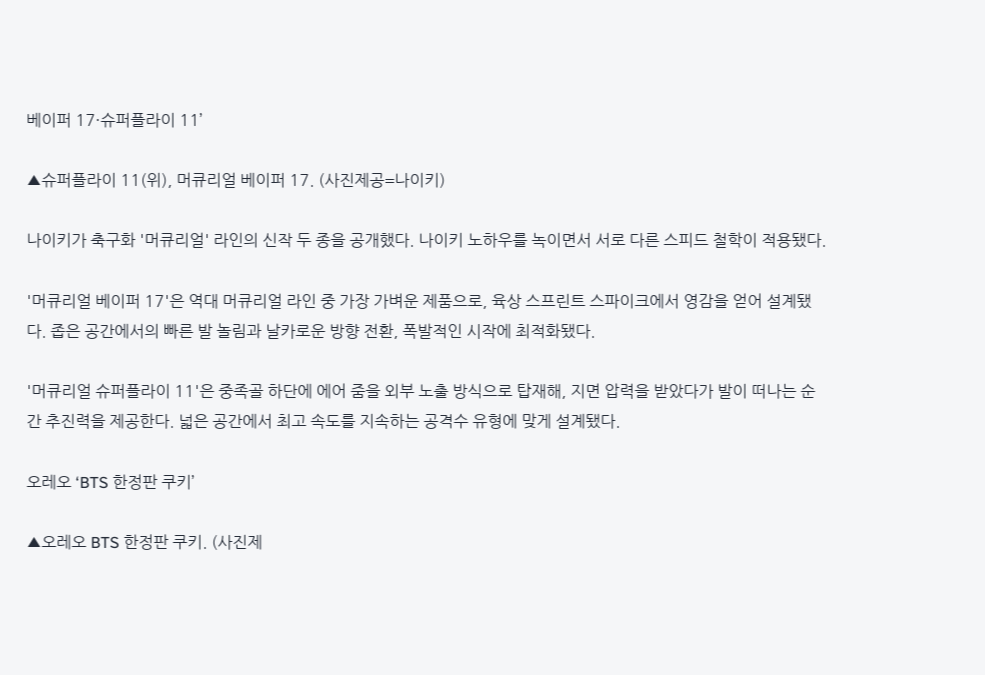베이퍼 17·슈퍼플라이 11’

▲슈퍼플라이 11(위), 머큐리얼 베이퍼 17. (사진제공=나이키)

나이키가 축구화 '머큐리얼' 라인의 신작 두 종을 공개했다. 나이키 노하우를 녹이면서 서로 다른 스피드 철학이 적용됐다.

'머큐리얼 베이퍼 17'은 역대 머큐리얼 라인 중 가장 가벼운 제품으로, 육상 스프린트 스파이크에서 영감을 얻어 설계됐다. 좁은 공간에서의 빠른 발 놀림과 날카로운 방향 전환, 폭발적인 시작에 최적화됐다.

'머큐리얼 슈퍼플라이 11'은 중족골 하단에 에어 줌을 외부 노출 방식으로 탑재해, 지면 압력을 받았다가 발이 떠나는 순간 추진력을 제공한다. 넓은 공간에서 최고 속도를 지속하는 공격수 유형에 맞게 설계됐다.

오레오 ‘BTS 한정판 쿠키’

▲오레오 BTS 한정판 쿠키. (사진제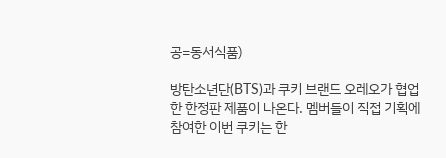공=동서식품)

방탄소년단(BTS)과 쿠키 브랜드 오레오가 협업한 한정판 제품이 나온다. 멤버들이 직접 기획에 참여한 이번 쿠키는 한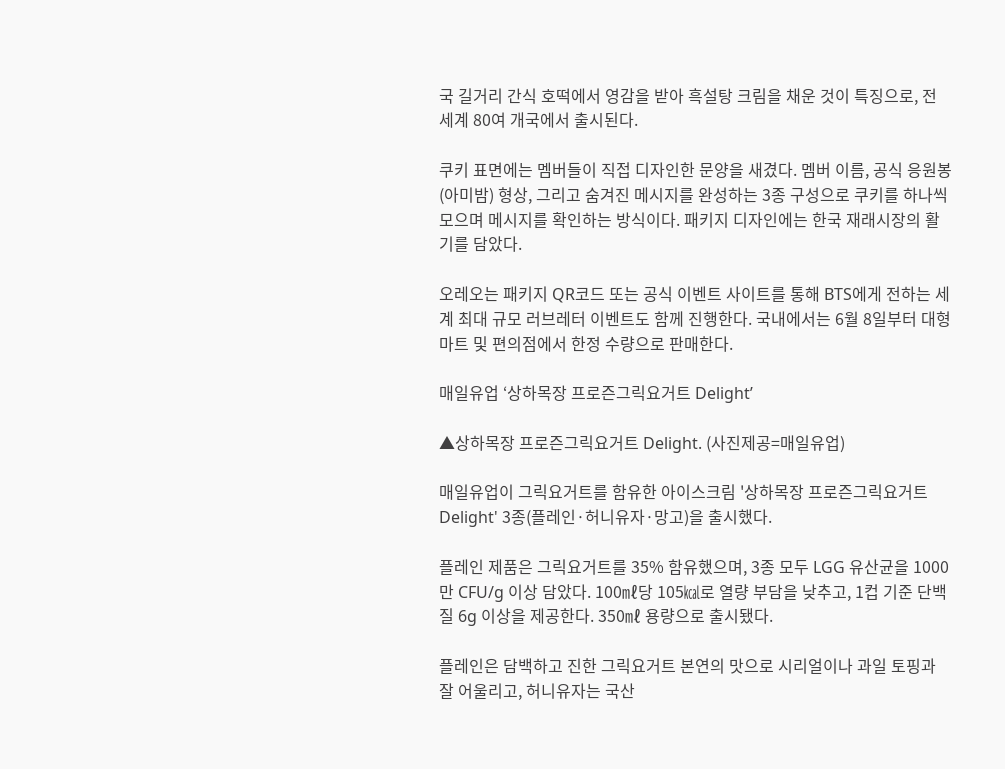국 길거리 간식 호떡에서 영감을 받아 흑설탕 크림을 채운 것이 특징으로, 전 세계 80여 개국에서 출시된다.

쿠키 표면에는 멤버들이 직접 디자인한 문양을 새겼다. 멤버 이름, 공식 응원봉(아미밤) 형상, 그리고 숨겨진 메시지를 완성하는 3종 구성으로 쿠키를 하나씩 모으며 메시지를 확인하는 방식이다. 패키지 디자인에는 한국 재래시장의 활기를 담았다.

오레오는 패키지 QR코드 또는 공식 이벤트 사이트를 통해 BTS에게 전하는 세계 최대 규모 러브레터 이벤트도 함께 진행한다. 국내에서는 6월 8일부터 대형마트 및 편의점에서 한정 수량으로 판매한다.

매일유업 ‘상하목장 프로즌그릭요거트 Delight’

▲상하목장 프로즌그릭요거트 Delight. (사진제공=매일유업)

매일유업이 그릭요거트를 함유한 아이스크림 '상하목장 프로즌그릭요거트 Delight' 3종(플레인·허니유자·망고)을 출시했다.

플레인 제품은 그릭요거트를 35% 함유했으며, 3종 모두 LGG 유산균을 1000만 CFU/g 이상 담았다. 100㎖당 105㎉로 열량 부담을 낮추고, 1컵 기준 단백질 6g 이상을 제공한다. 350㎖ 용량으로 출시됐다.

플레인은 담백하고 진한 그릭요거트 본연의 맛으로 시리얼이나 과일 토핑과 잘 어울리고, 허니유자는 국산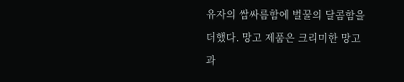유자의 쌉싸름함에 벌꿀의 달콤함을 더했다. 망고 제품은 크리미한 망고 과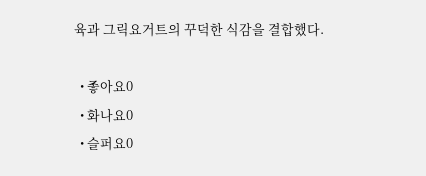육과 그릭요거트의 꾸덕한 식감을 결합했다.

  • 좋아요0
  • 화나요0
  • 슬퍼요0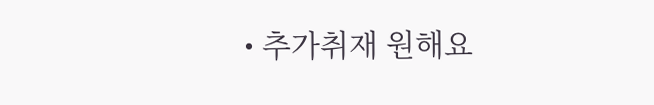• 추가취재 원해요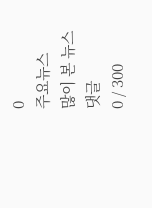0
주요뉴스
많이 본 뉴스
댓글
0 / 300